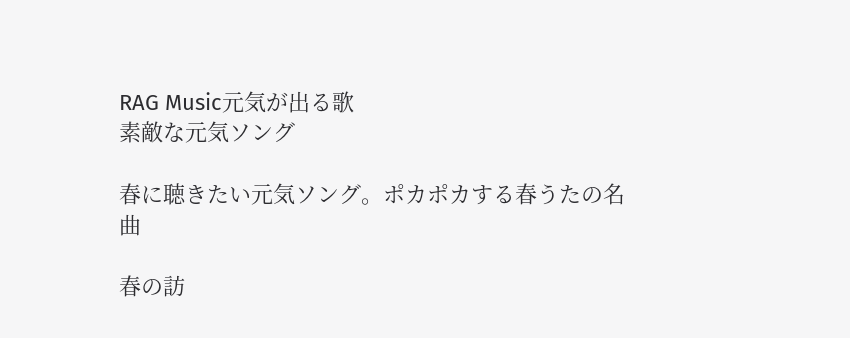RAG Music元気が出る歌
素敵な元気ソング

春に聴きたい元気ソング。ポカポカする春うたの名曲

春の訪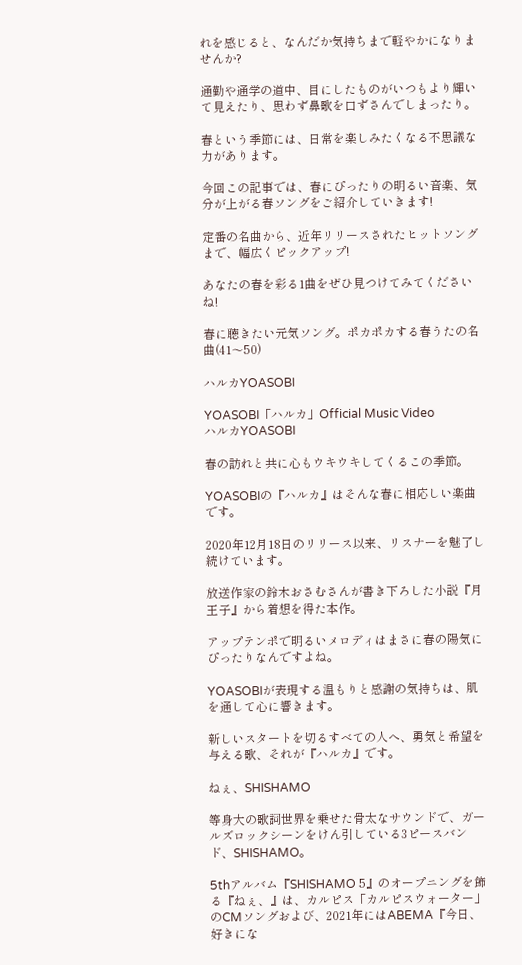れを感じると、なんだか気持ちまで軽やかになりませんか?

通勤や通学の道中、目にしたものがいつもより輝いて見えたり、思わず鼻歌を口ずさんでしまったり。

春という季節には、日常を楽しみたくなる不思議な力があります。

今回この記事では、春にぴったりの明るい音楽、気分が上がる春ソングをご紹介していきます!

定番の名曲から、近年リリースされたヒットソングまで、幅広くピックアップ!

あなたの春を彩る1曲をぜひ見つけてみてくださいね!

春に聴きたい元気ソング。ポカポカする春うたの名曲(41〜50)

ハルカYOASOBI

YOASOBI「ハルカ」Official Music Video
ハルカYOASOBI

春の訪れと共に心もウキウキしてくるこの季節。

YOASOBIの『ハルカ』はそんな春に相応しい楽曲です。

2020年12月18日のリリース以来、リスナーを魅了し続けています。

放送作家の鈴木おさむさんが書き下ろした小説『月王子』から着想を得た本作。

アップテンポで明るいメロディはまさに春の陽気にぴったりなんですよね。

YOASOBIが表現する温もりと感謝の気持ちは、肌を通して心に響きます。

新しいスタートを切るすべての人へ、勇気と希望を与える歌、それが『ハルカ』です。

ねぇ、SHISHAMO

等身大の歌詞世界を乗せた骨太なサウンドで、ガールズロックシーンをけん引している3ピースバンド、SHISHAMO。

5thアルバム『SHISHAMO 5』のオープニングを飾る『ねぇ、』は、カルピス「カルピスウォーター」のCMソングおよび、2021年にはABEMA『今日、好きにな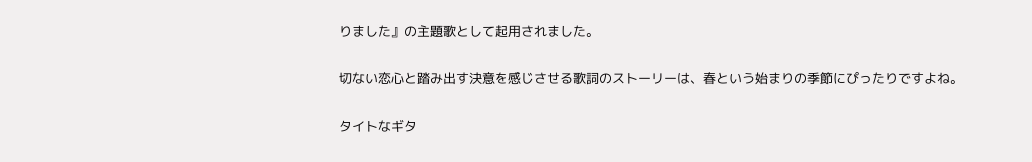りました』の主題歌として起用されました。

切ない恋心と踏み出す決意を感じさせる歌詞のストーリーは、春という始まりの季節にぴったりですよね。

タイトなギタ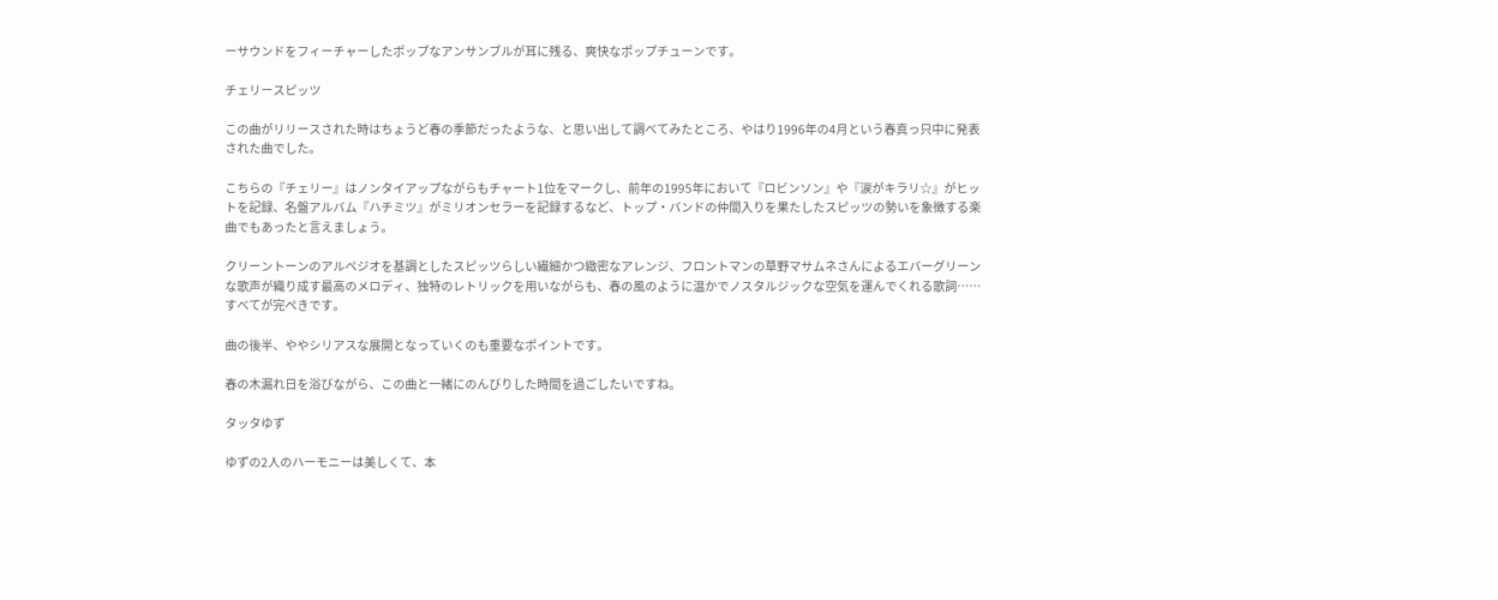ーサウンドをフィーチャーしたポップなアンサンブルが耳に残る、爽快なポップチューンです。

チェリースピッツ

この曲がリリースされた時はちょうど春の季節だったような、と思い出して調べてみたところ、やはり1996年の4月という春真っ只中に発表された曲でした。

こちらの『チェリー』はノンタイアップながらもチャート1位をマークし、前年の1995年において『ロビンソン』や『涙がキラリ☆』がヒットを記録、名盤アルバム『ハチミツ』がミリオンセラーを記録するなど、トップ・バンドの仲間入りを果たしたスピッツの勢いを象徴する楽曲でもあったと言えましょう。

クリーントーンのアルペジオを基調としたスピッツらしい繊細かつ緻密なアレンジ、フロントマンの草野マサムネさんによるエバーグリーンな歌声が織り成す最高のメロディ、独特のレトリックを用いながらも、春の風のように温かでノスタルジックな空気を運んでくれる歌詞……すべてが完ぺきです。

曲の後半、ややシリアスな展開となっていくのも重要なポイントです。

春の木漏れ日を浴びながら、この曲と一緒にのんびりした時間を過ごしたいですね。

タッタゆず

ゆずの2人のハーモニーは美しくて、本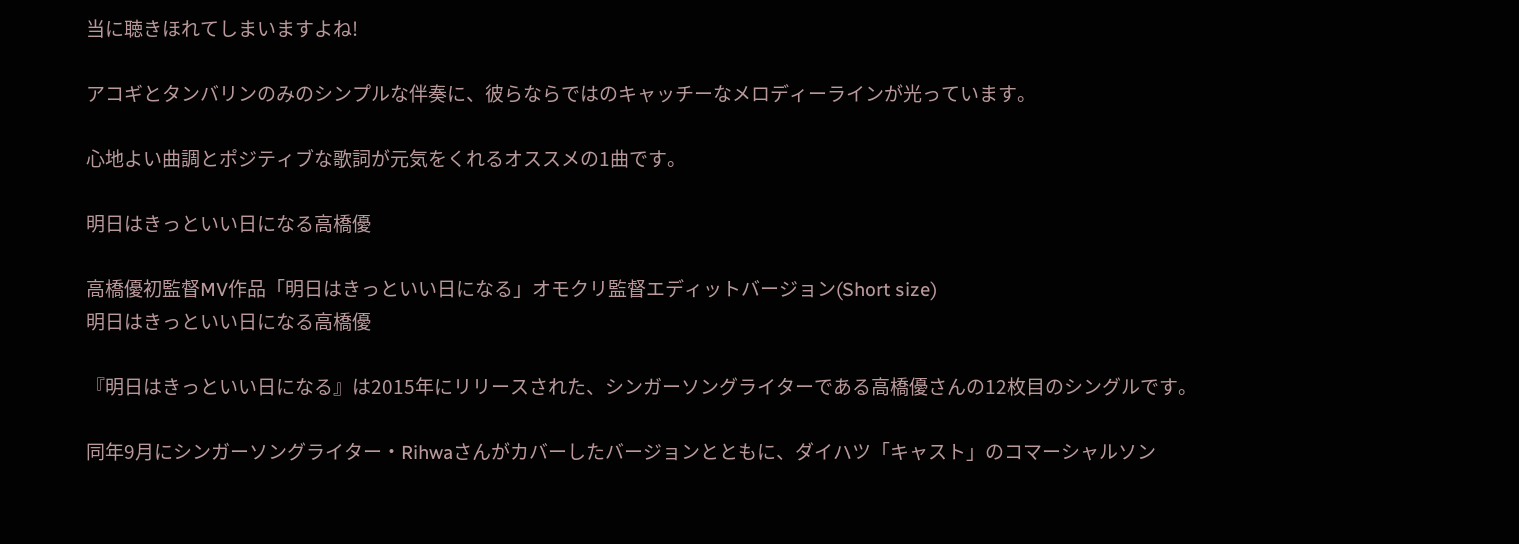当に聴きほれてしまいますよね!

アコギとタンバリンのみのシンプルな伴奏に、彼らならではのキャッチーなメロディーラインが光っています。

心地よい曲調とポジティブな歌詞が元気をくれるオススメの1曲です。

明日はきっといい日になる高橋優

高橋優初監督MV作品「明日はきっといい日になる」オモクリ監督エディットバージョン(Short size)
明日はきっといい日になる高橋優

『明日はきっといい日になる』は2015年にリリースされた、シンガーソングライターである高橋優さんの12枚目のシングルです。

同年9月にシンガーソングライター・Rihwaさんがカバーしたバージョンとともに、ダイハツ「キャスト」のコマーシャルソン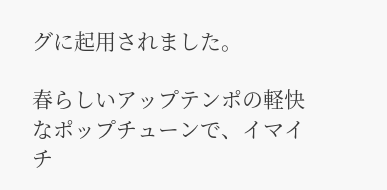グに起用されました。

春らしいアップテンポの軽快なポップチューンで、イマイチ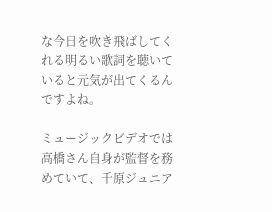な今日を吹き飛ばしてくれる明るい歌詞を聴いていると元気が出てくるんですよね。

ミュージックビデオでは高橋さん自身が監督を務めていて、千原ジュニア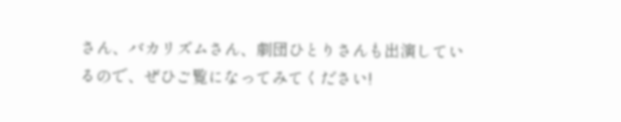さん、バカリズムさん、劇団ひとりさんも出演しているので、ぜひご覧になってみてください!